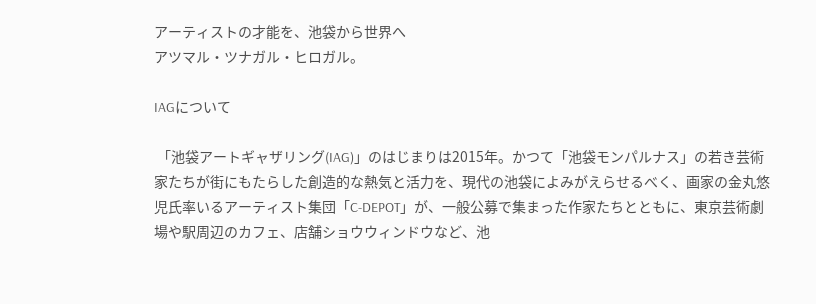アーティストの才能を、池袋から世界へ
アツマル・ツナガル・ヒロガル。

IAGについて

 「池袋アートギャザリング(IAG)」のはじまりは2015年。かつて「池袋モンパルナス」の若き芸術家たちが街にもたらした創造的な熱気と活力を、現代の池袋によみがえらせるべく、画家の金丸悠児氏率いるアーティスト集団「C-DEPOT」が、一般公募で集まった作家たちとともに、東京芸術劇場や駅周辺のカフェ、店舗ショウウィンドウなど、池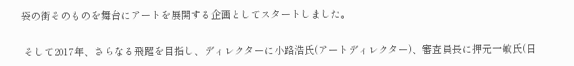袋の街そのものを舞台にアートを展開する企画としてスタートしました。

 そして2017年、さらなる飛躍を目指し、ディレクターに小路浩氏(アートディレクター)、審査員長に押元一敏氏(日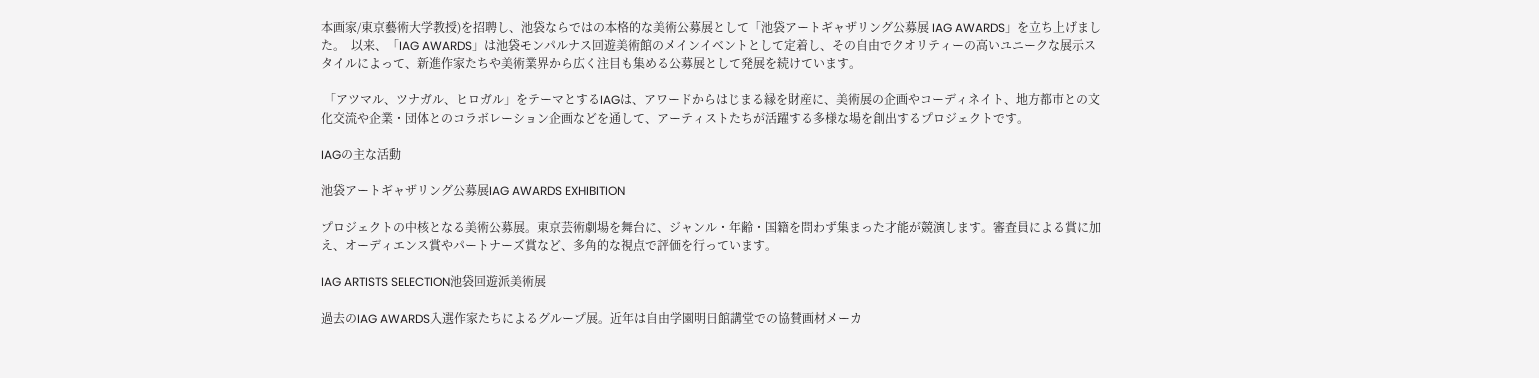本画家/東京藝術大学教授)を招聘し、池袋ならではの本格的な美術公募展として「池袋アートギャザリング公募展 IAG AWARDS」を立ち上げました。  以来、「IAG AWARDS」は池袋モンパルナス回遊美術館のメインイベントとして定着し、その自由でクオリティーの高いユニークな展示スタイルによって、新進作家たちや美術業界から広く注目も集める公募展として発展を続けています。

 「アツマル、ツナガル、ヒロガル」をテーマとするIAGは、アワードからはじまる縁を財産に、美術展の企画やコーディネイト、地方都市との文化交流や企業・団体とのコラボレーション企画などを通して、アーティストたちが活躍する多様な場を創出するプロジェクトです。

IAGの主な活動

池袋アートギャザリング公募展IAG AWARDS EXHIBITION

プロジェクトの中核となる美術公募展。東京芸術劇場を舞台に、ジャンル・年齢・国籍を問わず集まった才能が競演します。審査員による賞に加え、オーディエンス賞やパートナーズ賞など、多角的な視点で評価を行っています。

IAG ARTISTS SELECTION池袋回遊派美術展

過去のIAG AWARDS入選作家たちによるグループ展。近年は自由学園明日館講堂での協賛画材メーカ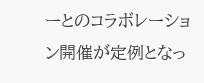ーとのコラボレーション開催が定例となっ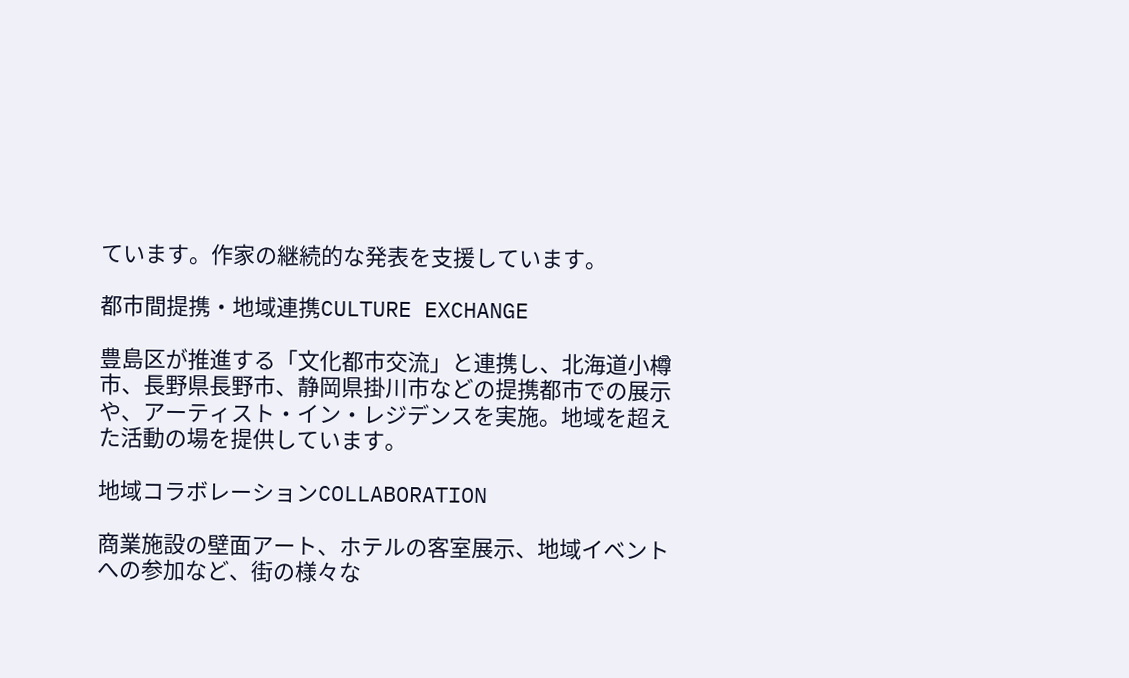ています。作家の継続的な発表を支援しています。

都市間提携・地域連携CULTURE EXCHANGE

豊島区が推進する「文化都市交流」と連携し、北海道小樽市、長野県長野市、静岡県掛川市などの提携都市での展示や、アーティスト・イン・レジデンスを実施。地域を超えた活動の場を提供しています。

地域コラボレーションCOLLABORATION

商業施設の壁面アート、ホテルの客室展示、地域イベントへの参加など、街の様々な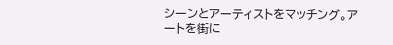シーンとアーティストをマッチング。アートを街に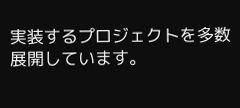実装するプロジェクトを多数展開しています。